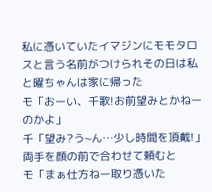私に憑いていたイマジンにモモタロスと言う名前がつけられその日は私と曜ちゃんは家に帰った
モ「おーい、千歌!お前望みとかねーのかよ」
千「望み?う~ん…少し時間を頂戴!」
両手を顔の前で合わせて頼むと
モ「まぁ仕方ねー取り憑いた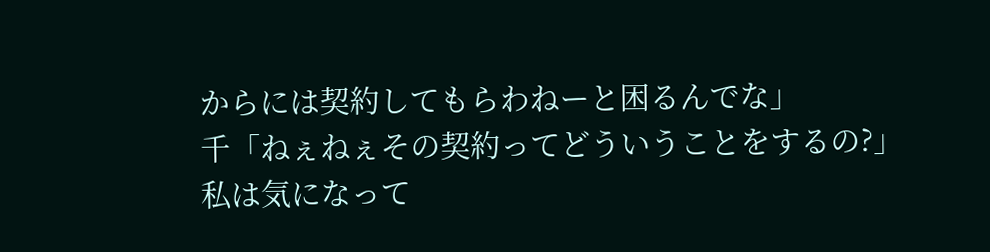からには契約してもらわねーと困るんでな」
千「ねぇねぇその契約ってどういうことをするの?」
私は気になって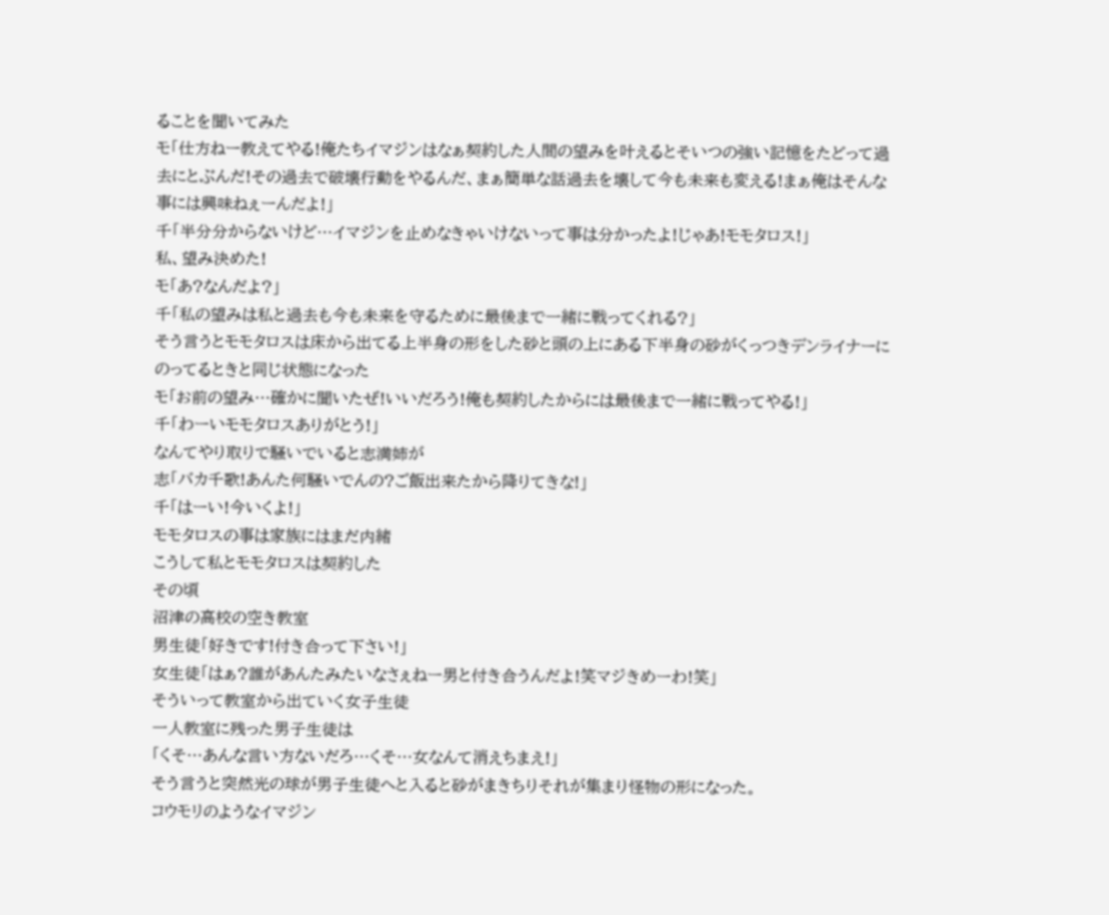ることを聞いてみた
モ「仕方ねー教えてやる!俺たちイマジンはなぁ契約した人間の望みを叶えるとそいつの強い記憶をたどって過去にとぶんだ!その過去で破壊行動をやるんだ、まぁ簡単な話過去を壊して今も未来も変える!まぁ俺はそんな事には興味ねぇーんだよ!」
千「半分分からないけど…イマジンを止めなきゃいけないって事は分かったよ!じゃあ!モモタロス!」
私、望み決めた!
モ「あ?なんだよ?」
千「私の望みは私と過去も今も未来を守るために最後まで一緒に戦ってくれる?」
そう言うとモモタロスは床から出てる上半身の形をした砂と頭の上にある下半身の砂がくっつきデンライナーにのってるときと同じ状態になった
モ「お前の望み…確かに聞いたぜ!いいだろう!俺も契約したからには最後まで一緒に戦ってやる!」
千「わーいモモタロスありがとう!」
なんてやり取りで騒いでいると志満姉が
志「バカ千歌!あんた何騒いでんの?ご飯出来たから降りてきな!」
千「はーい!今いくよ!」
モモタロスの事は家族にはまだ内緒
こうして私とモモタロスは契約した
その頃
沼津の高校の空き教室
男生徒「好きです!付き合って下さい!」
女生徒「はぁ?誰があんたみたいなさぇねー男と付き合うんだよ!笑マジきめーわ!笑」
そういって教室から出ていく女子生徒
一人教室に残った男子生徒は
「くそ…あんな言い方ないだろ…くそ…女なんて消えちまえ!」
そう言うと突然光の球が男子生徒へと入ると砂がまきちりそれが集まり怪物の形になった。
コウモリのようなイマジン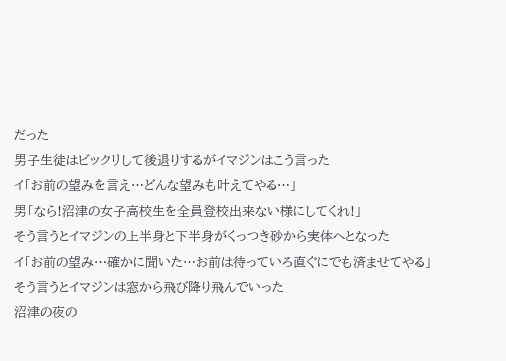だった
男子生徒はビックリして後退りするがイマジンはこう言った
イ「お前の望みを言え…どんな望みも叶えてやる…」
男「なら!沼津の女子高校生を全員登校出来ない様にしてくれ!」
そう言うとイマジンの上半身と下半身がくっつき砂から実体へとなった
イ「お前の望み…確かに聞いた…お前は待っていろ直ぐにでも済ませてやる」
そう言うとイマジンは窓から飛び降り飛んでいった
沼津の夜の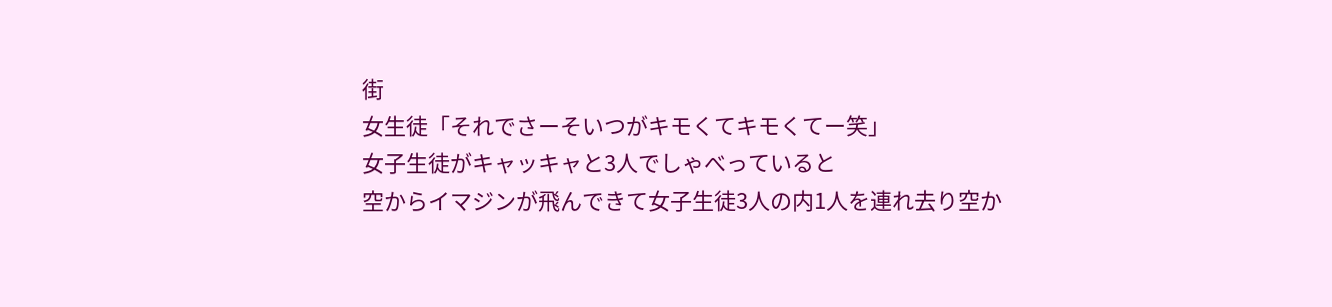街
女生徒「それでさーそいつがキモくてキモくてー笑」
女子生徒がキャッキャと3人でしゃべっていると
空からイマジンが飛んできて女子生徒3人の内1人を連れ去り空か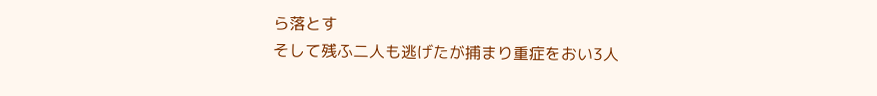ら落とす
そして残ふ二人も逃げたが捕まり重症をおい3人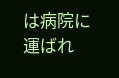は病院に運ばれ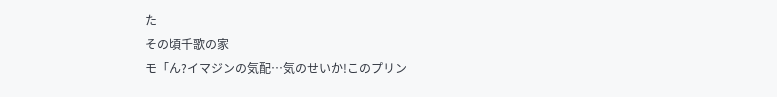た
その頃千歌の家
モ「ん?イマジンの気配…気のせいか!このプリン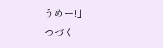うめー!」
つづく